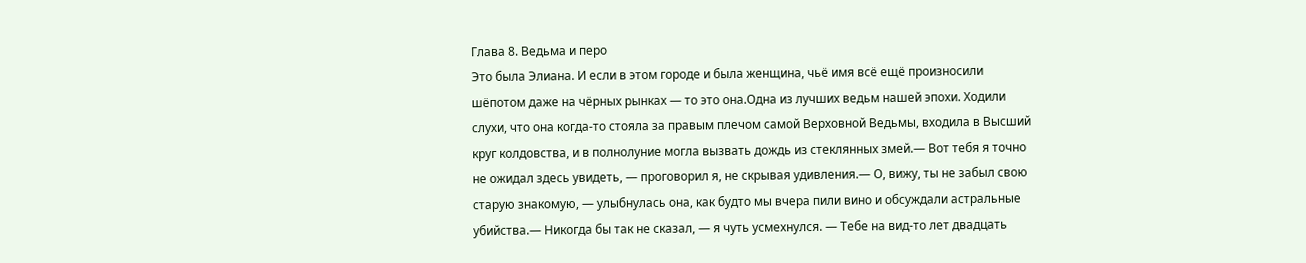Глава 8. Ведьма и перо
Это была Элиана. И если в этом городе и была женщина, чьё имя всё ещё произносили шёпотом даже на чёрных рынках — то это она.Одна из лучших ведьм нашей эпохи. Ходили слухи, что она когда-то стояла за правым плечом самой Верховной Ведьмы, входила в Высший круг колдовства, и в полнолуние могла вызвать дождь из стеклянных змей.— Вот тебя я точно не ожидал здесь увидеть, — проговорил я, не скрывая удивления.— О, вижу, ты не забыл свою старую знакомую, — улыбнулась она, как будто мы вчера пили вино и обсуждали астральные убийства.— Никогда бы так не сказал, — я чуть усмехнулся. — Тебе на вид-то лет двадцать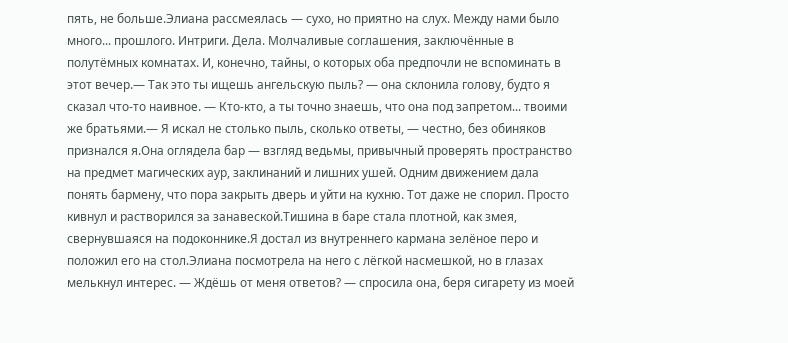пять, не больше.Элиана рассмеялась — сухо, но приятно на слух. Между нами было много... прошлого. Интриги. Дела. Молчаливые соглашения, заключённые в полутёмных комнатах. И, конечно, тайны, о которых оба предпочли не вспоминать в этот вечер.— Так это ты ищешь ангельскую пыль? — она склонила голову, будто я сказал что-то наивное. — Кто-кто, а ты точно знаешь, что она под запретом... твоими же братьями.— Я искал не столько пыль, сколько ответы, — честно, без обиняков признался я.Она оглядела бар — взгляд ведьмы, привычный проверять пространство на предмет магических аур, заклинаний и лишних ушей. Одним движением дала понять бармену, что пора закрыть дверь и уйти на кухню. Тот даже не спорил. Просто кивнул и растворился за занавеской.Тишина в баре стала плотной, как змея, свернувшаяся на подоконнике.Я достал из внутреннего кармана зелёное перо и положил его на стол.Элиана посмотрела на него с лёгкой насмешкой, но в глазах мелькнул интерес. — Ждёшь от меня ответов? — спросила она, беря сигарету из моей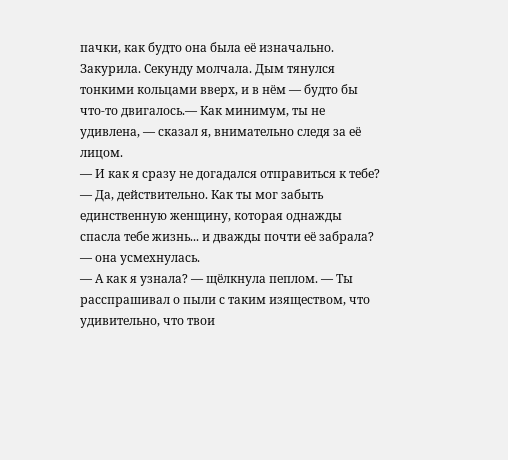пачки, как будто она была её изначально. Закурила. Секунду молчала. Дым тянулся тонкими кольцами вверх, и в нём — будто бы что-то двигалось.— Как минимум, ты не удивлена, — сказал я, внимательно следя за её лицом.
— И как я сразу не догадался отправиться к тебе?
— Да, действительно. Как ты мог забыть единственную женщину, которая однажды спасла тебе жизнь... и дважды почти её забрала? — она усмехнулась.
— А как я узнала? — щёлкнула пеплом. — Ты расспрашивал о пыли с таким изяществом, что удивительно, что твои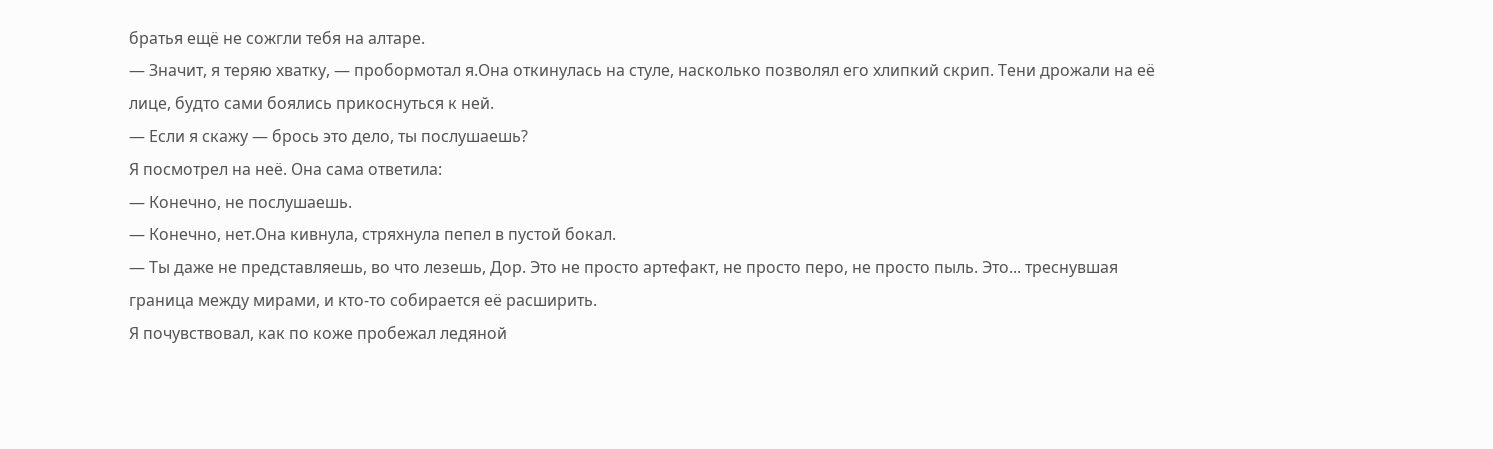братья ещё не сожгли тебя на алтаре.
— Значит, я теряю хватку, — пробормотал я.Она откинулась на стуле, насколько позволял его хлипкий скрип. Тени дрожали на её лице, будто сами боялись прикоснуться к ней.
— Если я скажу — брось это дело, ты послушаешь?
Я посмотрел на неё. Она сама ответила:
— Конечно, не послушаешь.
— Конечно, нет.Она кивнула, стряхнула пепел в пустой бокал.
— Ты даже не представляешь, во что лезешь, Дор. Это не просто артефакт, не просто перо, не просто пыль. Это... треснувшая граница между мирами, и кто-то собирается её расширить.
Я почувствовал, как по коже пробежал ледяной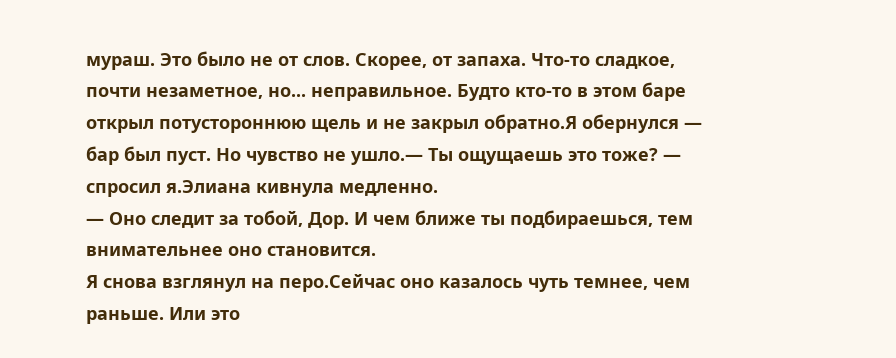мураш. Это было не от слов. Скорее, от запаха. Что-то сладкое, почти незаметное, но... неправильное. Будто кто-то в этом баре открыл потустороннюю щель и не закрыл обратно.Я обернулся — бар был пуст. Но чувство не ушло.— Ты ощущаешь это тоже? — спросил я.Элиана кивнула медленно.
— Оно следит за тобой, Дор. И чем ближе ты подбираешься, тем внимательнее оно становится.
Я снова взглянул на перо.Сейчас оно казалось чуть темнее, чем раньше. Или это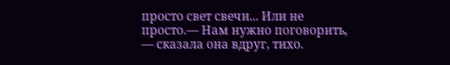просто свет свечи... Или не просто.— Нам нужно поговорить, — сказала она вдруг, тихо.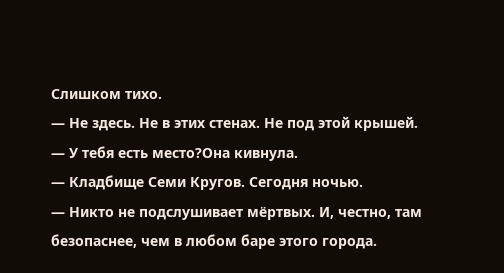Слишком тихо.
— Не здесь. Не в этих стенах. Не под этой крышей.
— У тебя есть место?Она кивнула.
— Кладбище Семи Кругов. Сегодня ночью.
— Никто не подслушивает мёртвых. И, честно, там безопаснее, чем в любом баре этого города.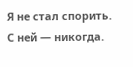Я не стал спорить.
С ней — никогда.